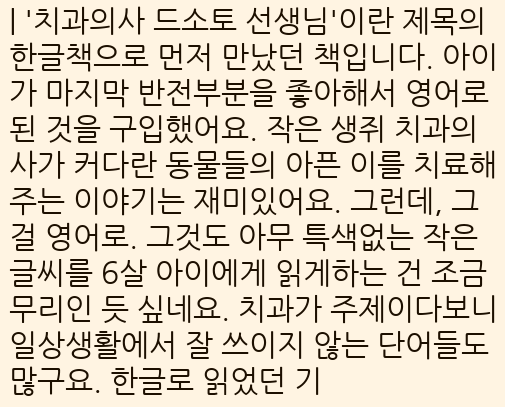| '치과의사 드소토 선생님'이란 제목의 한글책으로 먼저 만났던 책입니다. 아이가 마지막 반전부분을 좋아해서 영어로 된 것을 구입했어요. 작은 생쥐 치과의사가 커다란 동물들의 아픈 이를 치료해 주는 이야기는 재미있어요. 그런데, 그걸 영어로. 그것도 아무 특색없는 작은 글씨를 6살 아이에게 읽게하는 건 조금 무리인 듯 싶네요. 치과가 주제이다보니 일상생활에서 잘 쓰이지 않는 단어들도 많구요. 한글로 읽었던 기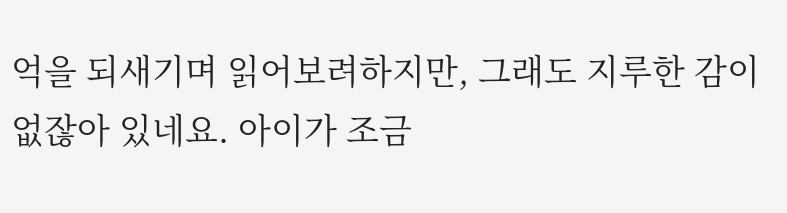억을 되새기며 읽어보려하지만, 그래도 지루한 감이 없잖아 있네요. 아이가 조금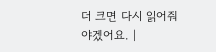더 크면 다시 읽어줘야겠어요. |